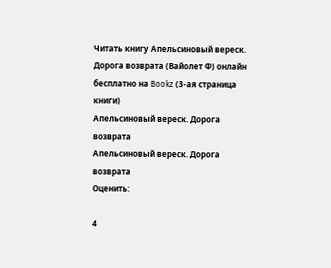Читать книгу Апельсиновый вереск. Дорога возврата (Вайолет Ф) онлайн бесплатно на Bookz (3-ая страница книги)
Апельсиновый вереск. Дорога возврата
Апельсиновый вереск. Дорога возврата
Оценить:

4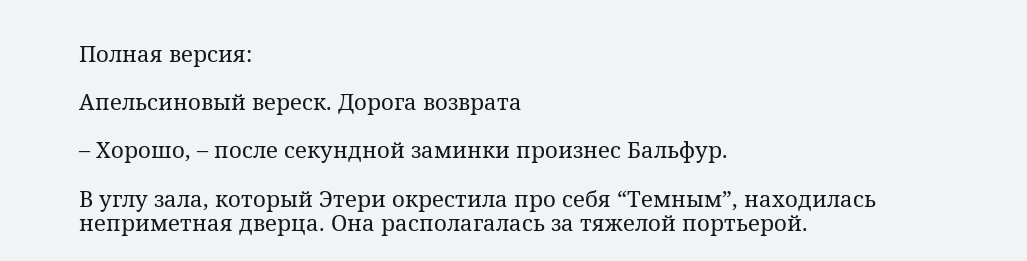Полная версия:

Апельсиновый вереск. Дорога возврата

– Хорошо, – после секундной заминки произнес Бальфур.

В углу зала, который Этери окрестила про себя “Темным”, находилась неприметная дверца. Она располагалась за тяжелой портьерой.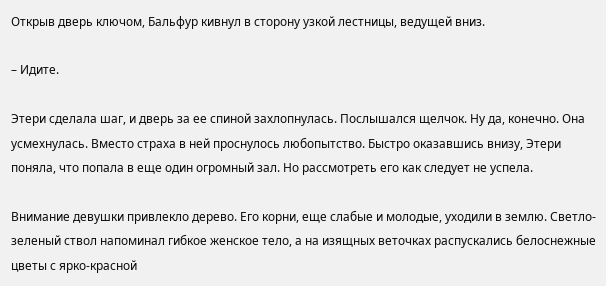Открыв дверь ключом, Бальфур кивнул в сторону узкой лестницы, ведущей вниз.

– Идите.

Этери сделала шаг, и дверь за ее спиной захлопнулась. Послышался щелчок. Ну да, конечно. Она усмехнулась. Вместо страха в ней проснулось любопытство. Быстро оказавшись внизу, Этери поняла, что попала в еще один огромный зал. Но рассмотреть его как следует не успела.

Внимание девушки привлекло дерево. Его корни, еще слабые и молодые, уходили в землю. Светло-зеленый ствол напоминал гибкое женское тело, а на изящных веточках распускались белоснежные цветы с ярко-красной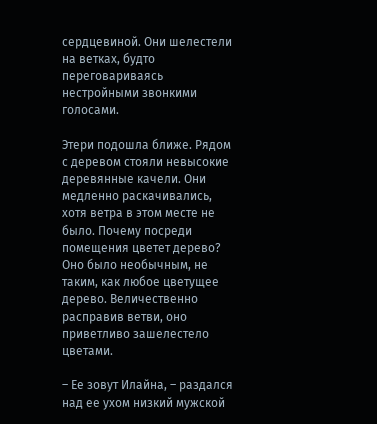сердцевиной. Они шелестели на ветках, будто переговариваясь нестройными звонкими голосами.

Этери подошла ближе. Рядом с деревом стояли невысокие деревянные качели. Они медленно раскачивались, хотя ветра в этом месте не было. Почему посреди помещения цветет дерево? Оно было необычным, не таким, как любое цветущее дерево. Величественно расправив ветви, оно приветливо зашелестело цветами.

– Ее зовут Илайна, – раздался над ее ухом низкий мужской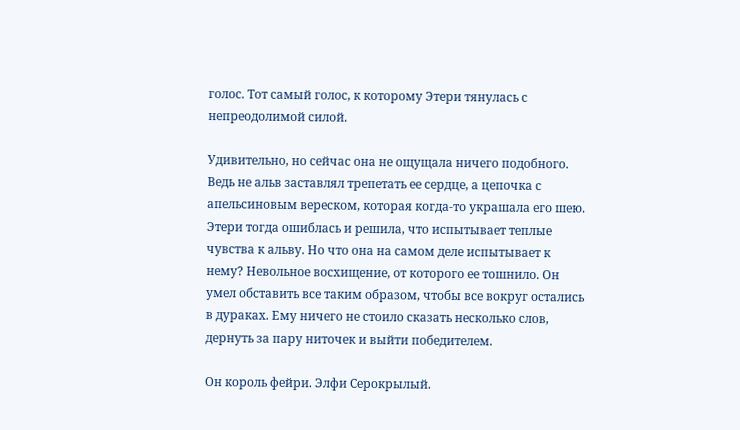голос. Тот самый голос, к которому Этери тянулась с непреодолимой силой.

Удивительно, но сейчас она не ощущала ничего подобного. Ведь не альв заставлял трепетать ее сердце, а цепочка с апельсиновым вереском, которая когда-то украшала его шею. Этери тогда ошиблась и решила, что испытывает теплые чувства к альву. Но что она на самом деле испытывает к нему? Невольное восхищение, от которого ее тошнило. Он умел обставить все таким образом, чтобы все вокруг остались в дураках. Ему ничего не стоило сказать несколько слов, дернуть за пару ниточек и выйти победителем.

Он король фейри. Элфи Серокрылый.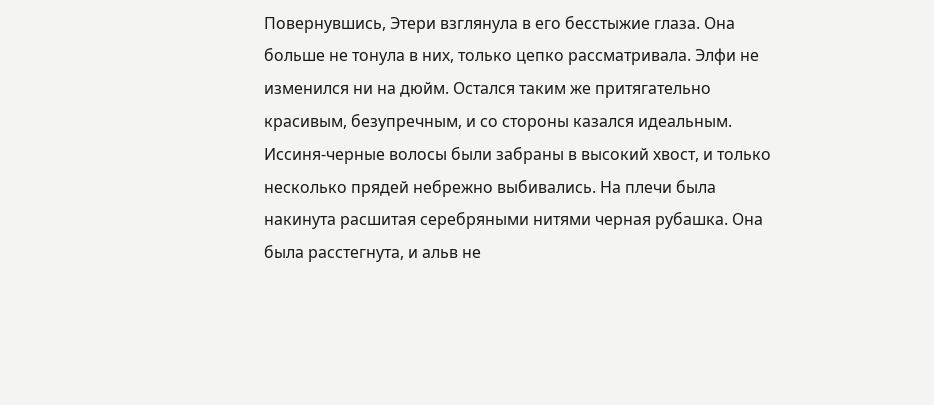Повернувшись, Этери взглянула в его бесстыжие глаза. Она больше не тонула в них, только цепко рассматривала. Элфи не изменился ни на дюйм. Остался таким же притягательно красивым, безупречным, и со стороны казался идеальным. Иссиня-черные волосы были забраны в высокий хвост, и только несколько прядей небрежно выбивались. На плечи была накинута расшитая серебряными нитями черная рубашка. Она была расстегнута, и альв не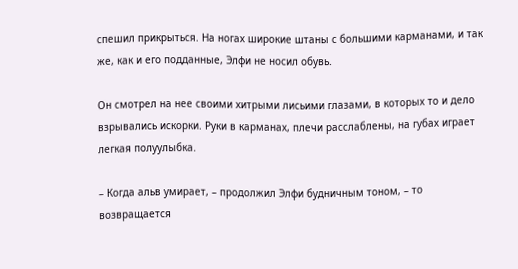спешил прикрыться. На ногах широкие штаны с большими карманами, и так же, как и его подданные, Элфи не носил обувь.

Он смотрел на нее своими хитрыми лисьими глазами, в которых то и дело взрывались искорки. Руки в карманах, плечи расслаблены, на губах играет легкая полуулыбка.

– Когда альв умирает, – продолжил Элфи будничным тоном, – то возвращается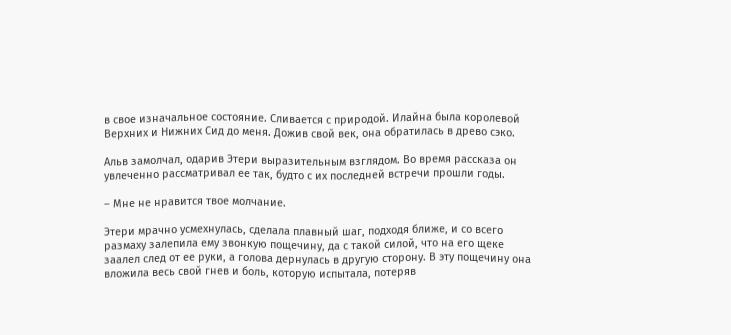в свое изначальное состояние. Сливается с природой. Илайна была королевой Верхних и Нижних Сид до меня. Дожив свой век, она обратилась в древо сэко.

Альв замолчал, одарив Этери выразительным взглядом. Во время рассказа он увлеченно рассматривал ее так, будто с их последней встречи прошли годы.

– Мне не нравится твое молчание.

Этери мрачно усмехнулась, сделала плавный шаг, подходя ближе, и со всего размаху залепила ему звонкую пощечину, да с такой силой, что на его щеке заалел след от ее руки, а голова дернулась в другую сторону. В эту пощечину она вложила весь свой гнев и боль, которую испытала, потеряв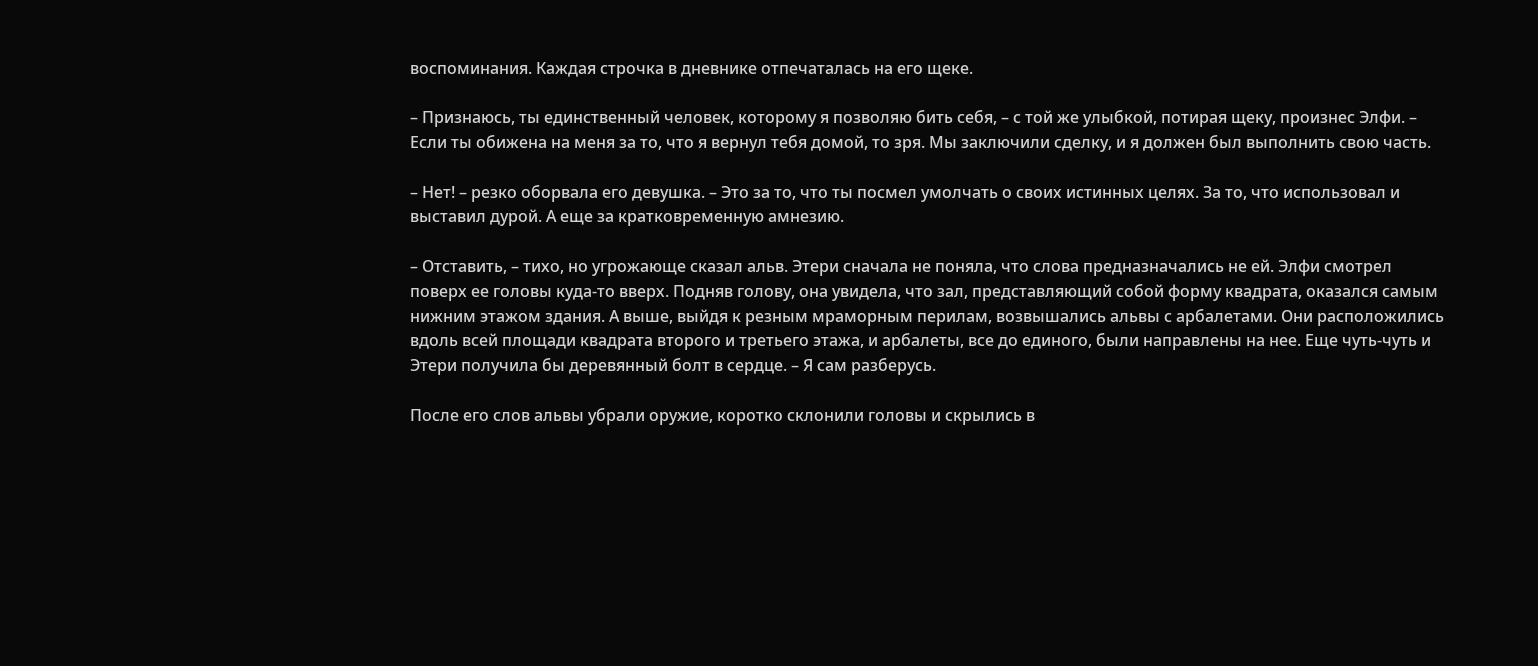воспоминания. Каждая строчка в дневнике отпечаталась на его щеке.

– Признаюсь, ты единственный человек, которому я позволяю бить себя, – с той же улыбкой, потирая щеку, произнес Элфи. – Если ты обижена на меня за то, что я вернул тебя домой, то зря. Мы заключили сделку, и я должен был выполнить свою часть.

– Нет! – резко оборвала его девушка. – Это за то, что ты посмел умолчать о своих истинных целях. За то, что использовал и выставил дурой. А еще за кратковременную амнезию.

– Отставить, – тихо, но угрожающе сказал альв. Этери сначала не поняла, что слова предназначались не ей. Элфи смотрел поверх ее головы куда-то вверх. Подняв голову, она увидела, что зал, представляющий собой форму квадрата, оказался самым нижним этажом здания. А выше, выйдя к резным мраморным перилам, возвышались альвы с арбалетами. Они расположились вдоль всей площади квадрата второго и третьего этажа, и арбалеты, все до единого, были направлены на нее. Еще чуть-чуть и Этери получила бы деревянный болт в сердце. – Я сам разберусь.

После его слов альвы убрали оружие, коротко склонили головы и скрылись в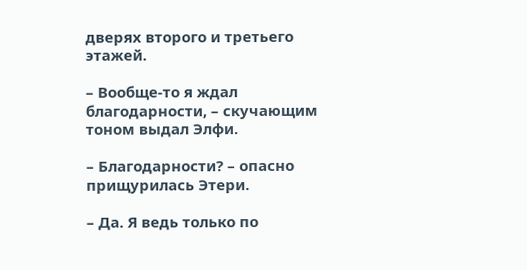дверях второго и третьего этажей.

– Вообще-то я ждал благодарности, – скучающим тоном выдал Элфи.

– Благодарности? – опасно прищурилась Этери.

– Да. Я ведь только по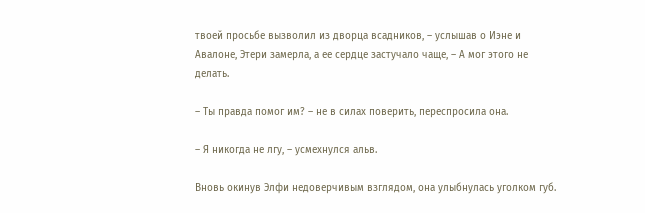твоей просьбе вызволил из дворца всадников, – услышав о Иэне и Авалоне, Этери замерла, а ее сердце застучало чаще, – А мог этого не делать.

– Ты правда помог им? – не в силах поверить, переспросила она.

– Я никогда не лгу, – усмехнулся альв.

Вновь окинув Элфи недоверчивым взглядом, она улыбнулась уголком губ.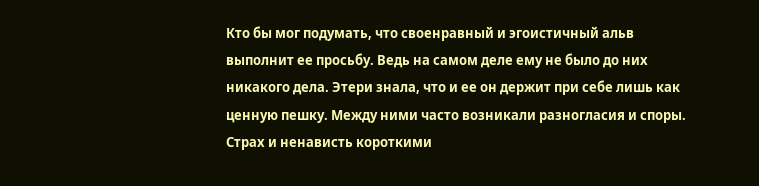Кто бы мог подумать, что своенравный и эгоистичный альв выполнит ее просьбу. Ведь на самом деле ему не было до них никакого дела. Этери знала, что и ее он держит при себе лишь как ценную пешку. Между ними часто возникали разногласия и споры. Страх и ненависть короткими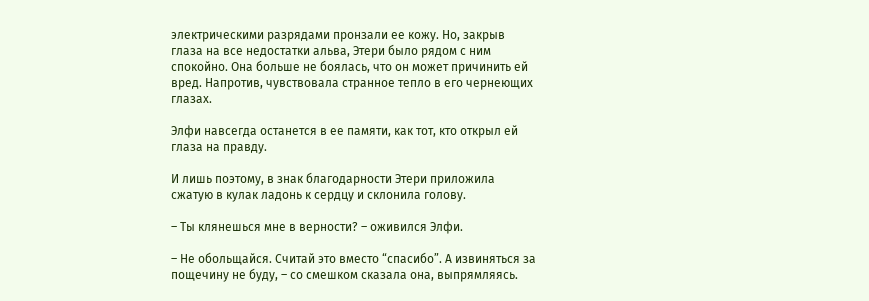электрическими разрядами пронзали ее кожу. Но, закрыв глаза на все недостатки альва, Этери было рядом с ним спокойно. Она больше не боялась, что он может причинить ей вред. Напротив, чувствовала странное тепло в его чернеющих глазах.

Элфи навсегда останется в ее памяти, как тот, кто открыл ей глаза на правду.

И лишь поэтому, в знак благодарности Этери приложила сжатую в кулак ладонь к сердцу и склонила голову.

– Ты клянешься мне в верности? – оживился Элфи.

– Не обольщайся. Считай это вместо “спасибо”. А извиняться за пощечину не буду, – со смешком сказала она, выпрямляясь.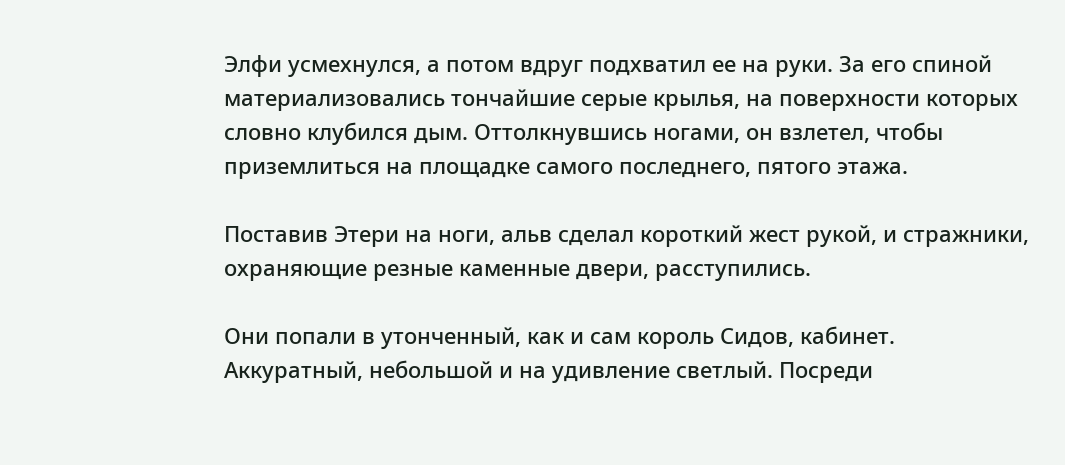Элфи усмехнулся, а потом вдруг подхватил ее на руки. За его спиной материализовались тончайшие серые крылья, на поверхности которых словно клубился дым. Оттолкнувшись ногами, он взлетел, чтобы приземлиться на площадке самого последнего, пятого этажа.

Поставив Этери на ноги, альв сделал короткий жест рукой, и стражники, охраняющие резные каменные двери, расступились.

Они попали в утонченный, как и сам король Сидов, кабинет. Аккуратный, небольшой и на удивление светлый. Посреди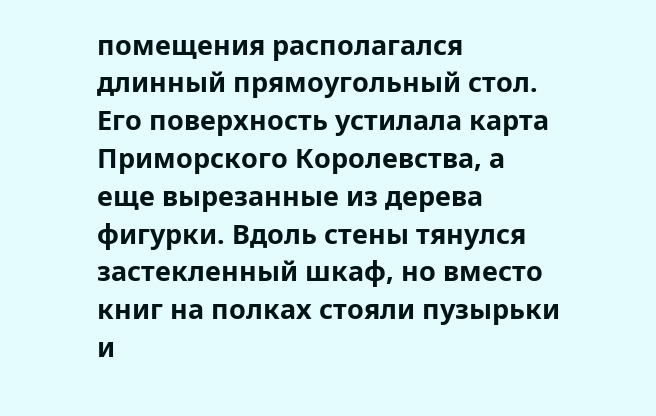помещения располагался длинный прямоугольный стол. Его поверхность устилала карта Приморского Королевства, а еще вырезанные из дерева фигурки. Вдоль стены тянулся застекленный шкаф, но вместо книг на полках стояли пузырьки и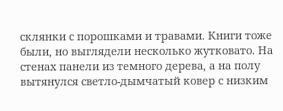склянки с порошками и травами. Книги тоже были, но выглядели несколько жутковато. На стенах панели из темного дерева, а на полу вытянулся светло-дымчатый ковер с низким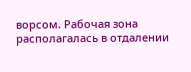ворсом. Рабочая зона располагалась в отдалении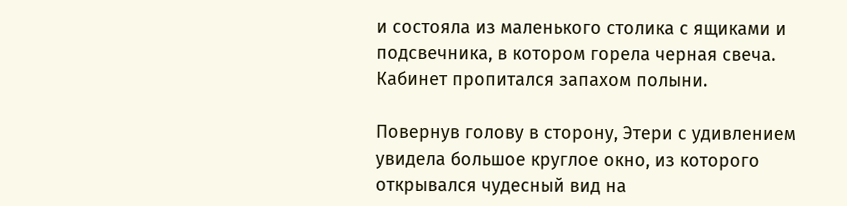и состояла из маленького столика с ящиками и подсвечника, в котором горела черная свеча. Кабинет пропитался запахом полыни.

Повернув голову в сторону, Этери с удивлением увидела большое круглое окно, из которого открывался чудесный вид на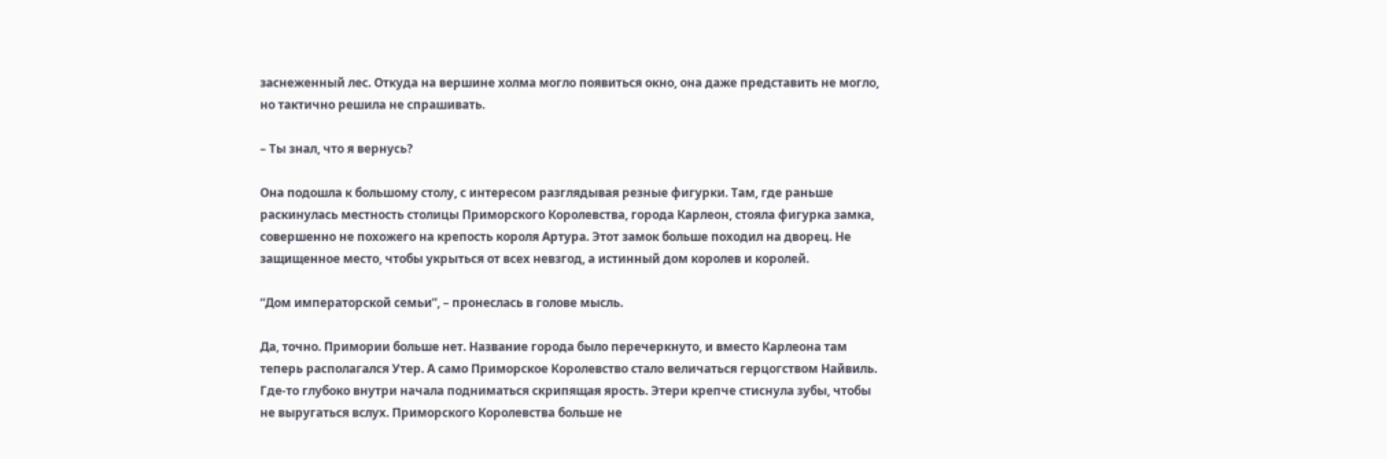заснеженный лес. Откуда на вершине холма могло появиться окно, она даже представить не могло, но тактично решила не спрашивать.

– Ты знал, что я вернусь?

Она подошла к большому столу, с интересом разглядывая резные фигурки. Там, где раньше раскинулась местность столицы Приморского Королевства, города Карлеон, стояла фигурка замка, совершенно не похожего на крепость короля Артура. Этот замок больше походил на дворец. Не защищенное место, чтобы укрыться от всех невзгод, а истинный дом королев и королей.

“Дом императорской семьи”, – пронеслась в голове мысль.

Да, точно. Примории больше нет. Название города было перечеркнуто, и вместо Карлеона там теперь располагался Утер. А само Приморское Королевство стало величаться герцогством Найвиль. Где-то глубоко внутри начала подниматься скрипящая ярость. Этери крепче стиснула зубы, чтобы не выругаться вслух. Приморского Королевства больше не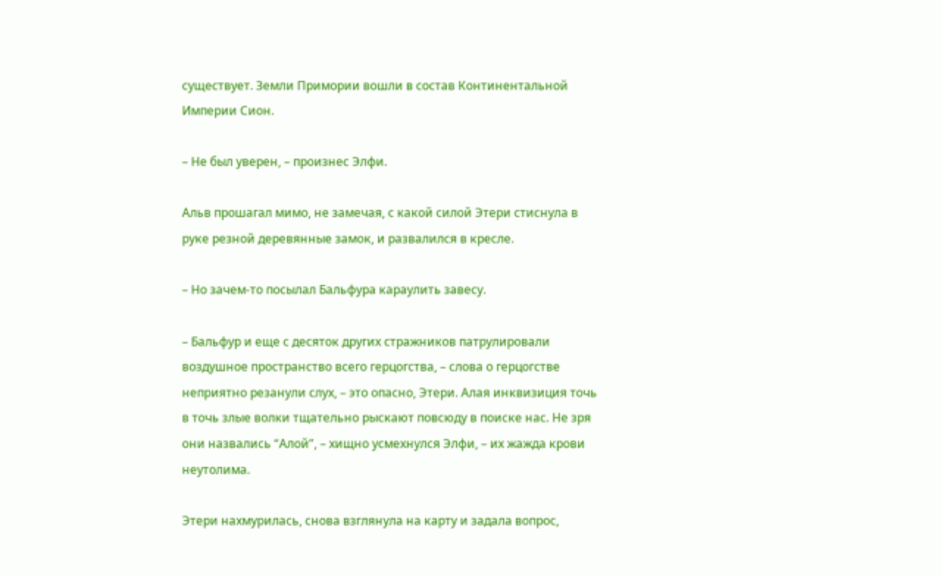существует. Земли Примории вошли в состав Континентальной Империи Сион.

– Не был уверен, – произнес Элфи.

Альв прошагал мимо, не замечая, с какой силой Этери стиснула в руке резной деревянные замок, и развалился в кресле.

– Но зачем-то посылал Бальфура караулить завесу.

– Бальфур и еще с десяток других стражников патрулировали воздушное пространство всего герцогства, – слова о герцогстве неприятно резанули слух, – это опасно, Этери. Алая инквизиция точь в точь злые волки тщательно рыскают повсюду в поиске нас. Не зря они назвались “Алой”, – хищно усмехнулся Элфи, – их жажда крови неутолима.

Этери нахмурилась, снова взглянула на карту и задала вопрос,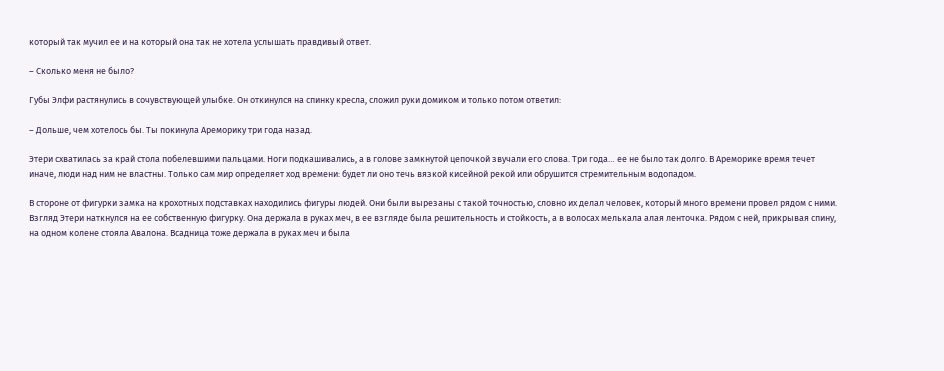который так мучил ее и на который она так не хотела услышать правдивый ответ.

– Сколько меня не было?

Губы Элфи растянулись в сочувствующей улыбке. Он откинулся на спинку кресла, сложил руки домиком и только потом ответил:

– Дольше, чем хотелось бы. Ты покинула Ареморику три года назад.

Этери схватилась за край стола побелевшими пальцами. Ноги подкашивались, а в голове замкнутой цепочкой звучали его слова. Три года… ее не было так долго. В Ареморике время течет иначе, люди над ним не властны. Только сам мир определяет ход времени: будет ли оно течь вязкой кисейной рекой или обрушится стремительным водопадом.

В стороне от фигурки замка на крохотных подставках находились фигуры людей. Они были вырезаны с такой точностью, словно их делал человек, который много времени провел рядом с ними. Взгляд Этери наткнулся на ее собственную фигурку. Она держала в руках меч, в ее взгляде была решительность и стойкость, а в волосах мелькала алая ленточка. Рядом с ней, прикрывая спину, на одном колене стояла Авалона. Всадница тоже держала в руках меч и была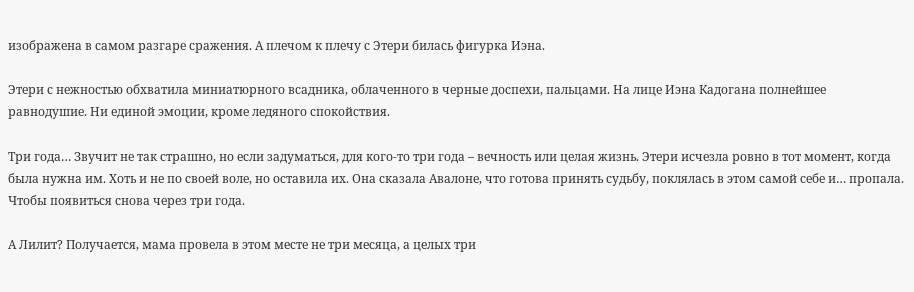изображена в самом разгаре сражения. А плечом к плечу с Этери билась фигурка Иэна.

Этери с нежностью обхватила миниатюрного всадника, облаченного в черные доспехи, пальцами. На лице Иэна Кадогана полнейшее равнодушие. Ни единой эмоции, кроме ледяного спокойствия.

Три года… Звучит не так страшно, но если задуматься, для кого-то три года – вечность или целая жизнь. Этери исчезла ровно в тот момент, когда была нужна им. Хоть и не по своей воле, но оставила их. Она сказала Авалоне, что готова принять судьбу, поклялась в этом самой себе и… пропала. Чтобы появиться снова через три года.

А Лилит? Получается, мама провела в этом месте не три месяца, а целых три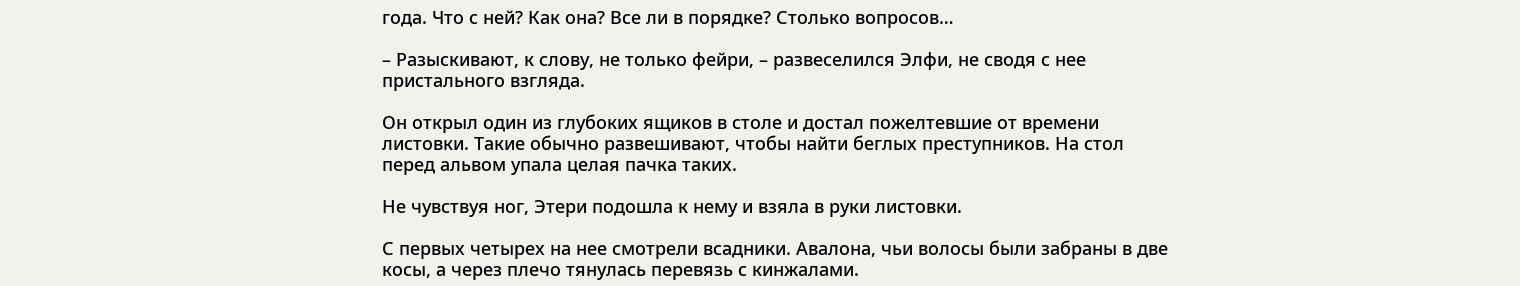года. Что с ней? Как она? Все ли в порядке? Столько вопросов…

– Разыскивают, к слову, не только фейри, – развеселился Элфи, не сводя с нее пристального взгляда.

Он открыл один из глубоких ящиков в столе и достал пожелтевшие от времени листовки. Такие обычно развешивают, чтобы найти беглых преступников. На стол перед альвом упала целая пачка таких.

Не чувствуя ног, Этери подошла к нему и взяла в руки листовки.

С первых четырех на нее смотрели всадники. Авалона, чьи волосы были забраны в две косы, а через плечо тянулась перевязь с кинжалами.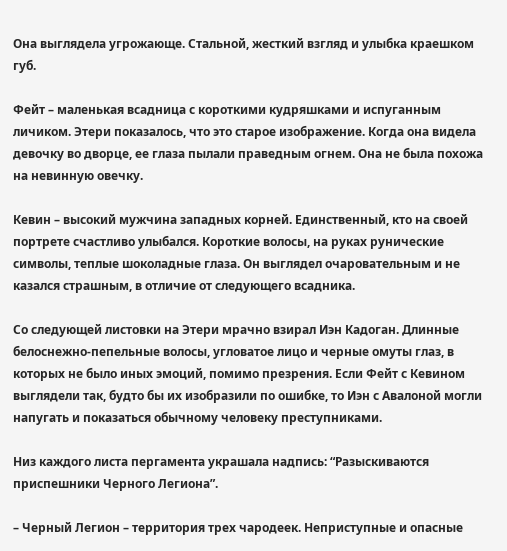Она выглядела угрожающе. Стальной, жесткий взгляд и улыбка краешком губ.

Фейт – маленькая всадница с короткими кудряшками и испуганным личиком. Этери показалось, что это старое изображение. Когда она видела девочку во дворце, ее глаза пылали праведным огнем. Она не была похожа на невинную овечку.

Кевин – высокий мужчина западных корней. Единственный, кто на своей портрете счастливо улыбался. Короткие волосы, на руках рунические символы, теплые шоколадные глаза. Он выглядел очаровательным и не казался страшным, в отличие от следующего всадника.

Со следующей листовки на Этери мрачно взирал Иэн Кадоган. Длинные белоснежно-пепельные волосы, угловатое лицо и черные омуты глаз, в которых не было иных эмоций, помимо презрения. Если Фейт с Кевином выглядели так, будто бы их изобразили по ошибке, то Иэн с Авалоной могли напугать и показаться обычному человеку преступниками.

Низ каждого листа пергамента украшала надпись: “Разыскиваются приспешники Черного Легиона”.

– Черный Легион – территория трех чародеек. Неприступные и опасные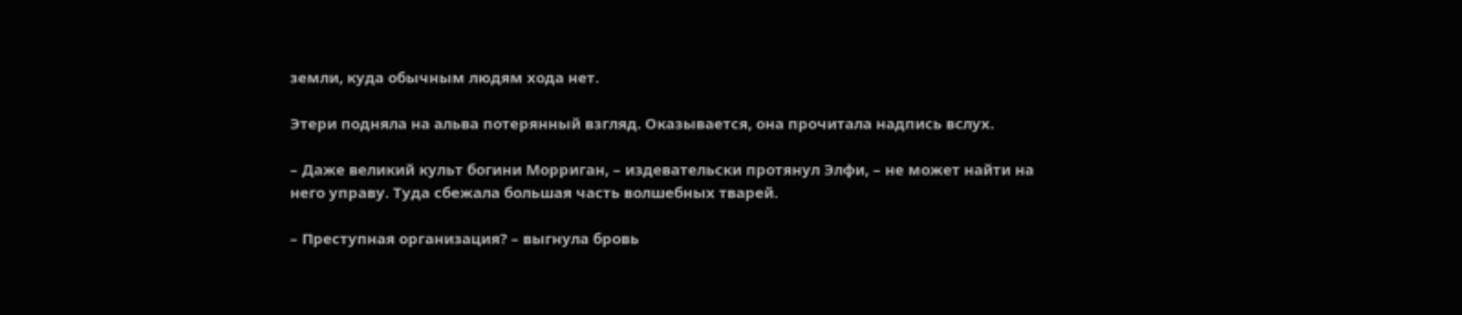земли, куда обычным людям хода нет.

Этери подняла на альва потерянный взгляд. Оказывается, она прочитала надпись вслух.

– Даже великий культ богини Морриган, – издевательски протянул Элфи, – не может найти на него управу. Туда сбежала большая часть волшебных тварей.

– Преступная организация? – выгнула бровь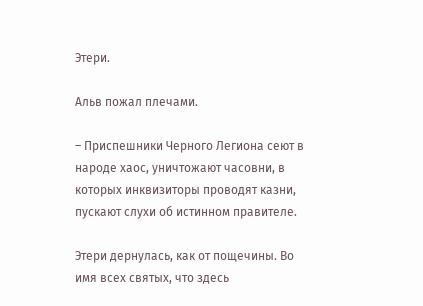Этери.

Альв пожал плечами.

– Приспешники Черного Легиона сеют в народе хаос, уничтожают часовни, в которых инквизиторы проводят казни, пускают слухи об истинном правителе.

Этери дернулась, как от пощечины. Во имя всех святых, что здесь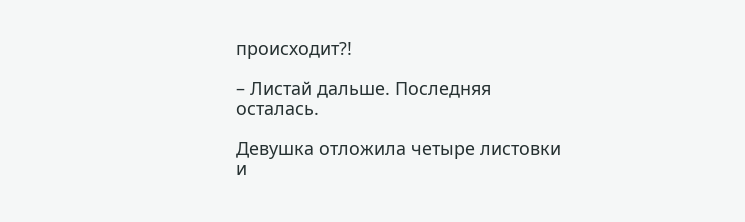происходит?!

– Листай дальше. Последняя осталась.

Девушка отложила четыре листовки и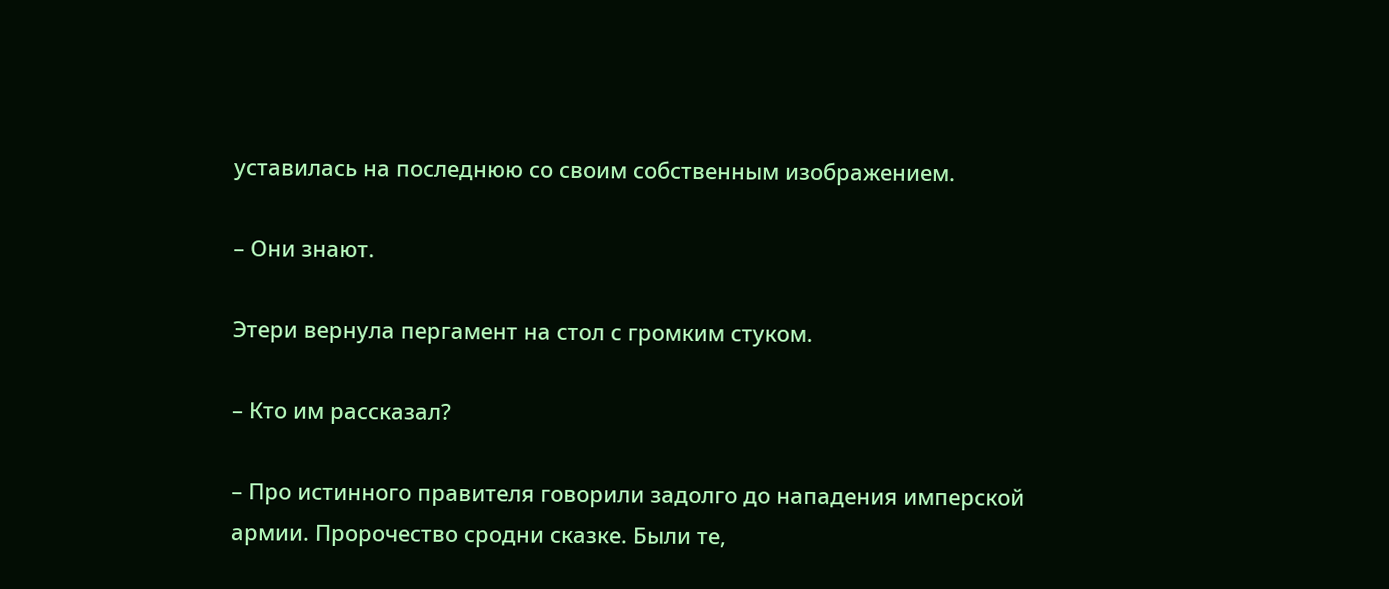уставилась на последнюю со своим собственным изображением.

– Они знают.

Этери вернула пергамент на стол с громким стуком.

– Кто им рассказал?

– Про истинного правителя говорили задолго до нападения имперской армии. Пророчество сродни сказке. Были те,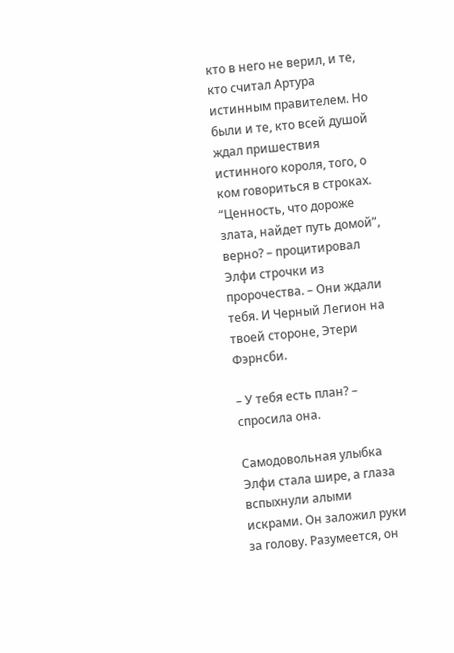кто в него не верил, и те, кто считал Артура истинным правителем. Но были и те, кто всей душой ждал пришествия истинного короля, того, о ком говориться в строках. “Ценность, что дороже злата, найдет путь домой”, верно? – процитировал Элфи строчки из пророчества. – Они ждали тебя. И Черный Легион на твоей стороне, Этери Фэрнсби.

– У тебя есть план? – спросила она.

Самодовольная улыбка Элфи стала шире, а глаза вспыхнули алыми искрами. Он заложил руки за голову. Разумеется, он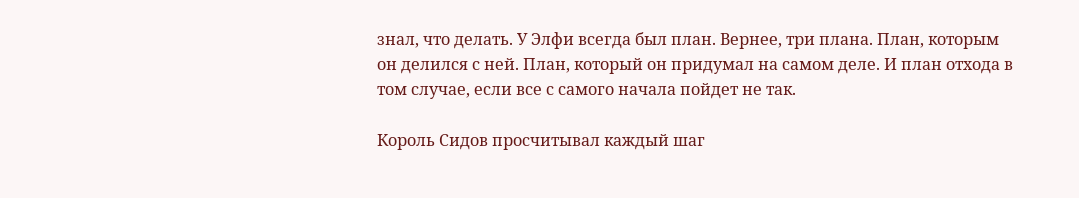знал, что делать. У Элфи всегда был план. Вернее, три плана. План, которым он делился с ней. План, который он придумал на самом деле. И план отхода в том случае, если все с самого начала пойдет не так.

Король Сидов просчитывал каждый шаг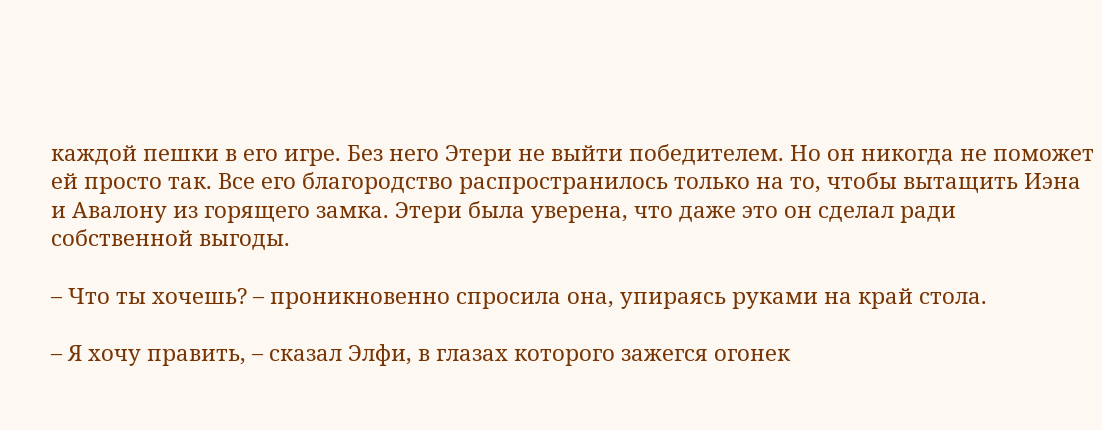каждой пешки в его игре. Без него Этери не выйти победителем. Но он никогда не поможет ей просто так. Все его благородство распространилось только на то, чтобы вытащить Иэна и Авалону из горящего замка. Этери была уверена, что даже это он сделал ради собственной выгоды.

– Что ты хочешь? – проникновенно спросила она, упираясь руками на край стола.

– Я хочу править, – сказал Элфи, в глазах которого зажегся огонек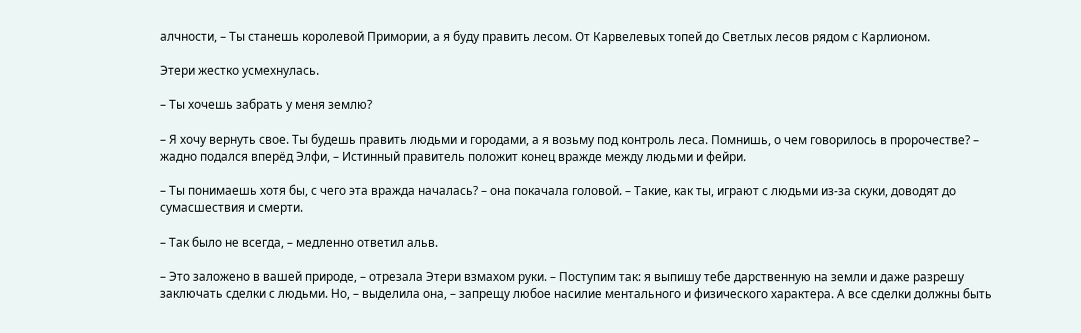алчности, – Ты станешь королевой Примории, а я буду править лесом. От Карвелевых топей до Светлых лесов рядом с Карлионом.

Этери жестко усмехнулась.

– Ты хочешь забрать у меня землю?

– Я хочу вернуть свое. Ты будешь править людьми и городами, а я возьму под контроль леса. Помнишь, о чем говорилось в пророчестве? – жадно подался вперёд Элфи, – Истинный правитель положит конец вражде между людьми и фейри.

– Ты понимаешь хотя бы, с чего эта вражда началась? – она покачала головой. – Такие, как ты, играют с людьми из-за скуки, доводят до сумасшествия и смерти.

– Так было не всегда, – медленно ответил альв.

– Это заложено в вашей природе, – отрезала Этери взмахом руки. – Поступим так: я выпишу тебе дарственную на земли и даже разрешу заключать сделки с людьми. Но, – выделила она, – запрещу любое насилие ментального и физического характера. А все сделки должны быть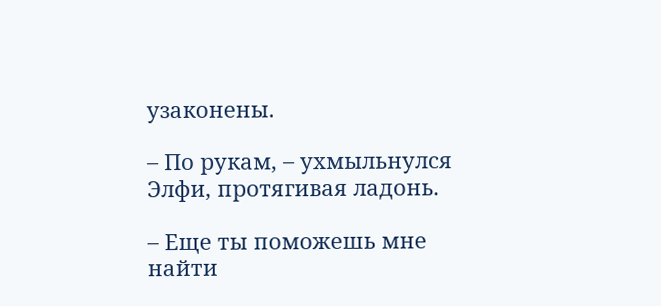узаконены.

– По рукам, – ухмыльнулся Элфи, протягивая ладонь.

– Еще ты поможешь мне найти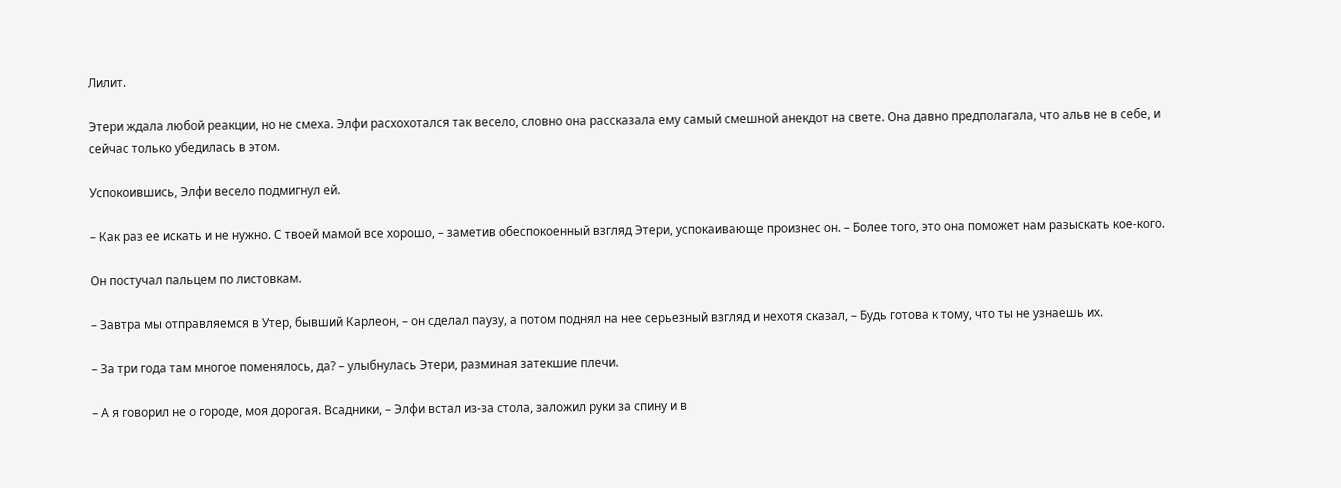Лилит.

Этери ждала любой реакции, но не смеха. Элфи расхохотался так весело, словно она рассказала ему самый смешной анекдот на свете. Она давно предполагала, что альв не в себе, и сейчас только убедилась в этом.

Успокоившись, Элфи весело подмигнул ей.

– Как раз ее искать и не нужно. С твоей мамой все хорошо, – заметив обеспокоенный взгляд Этери, успокаивающе произнес он. – Более того, это она поможет нам разыскать кое-кого.

Он постучал пальцем по листовкам.

– Завтра мы отправляемся в Утер, бывший Карлеон, – он сделал паузу, а потом поднял на нее серьезный взгляд и нехотя сказал, – Будь готова к тому, что ты не узнаешь их.

– За три года там многое поменялось, да? – улыбнулась Этери, разминая затекшие плечи.

– А я говорил не о городе, моя дорогая. Всадники, – Элфи встал из-за стола, заложил руки за спину и в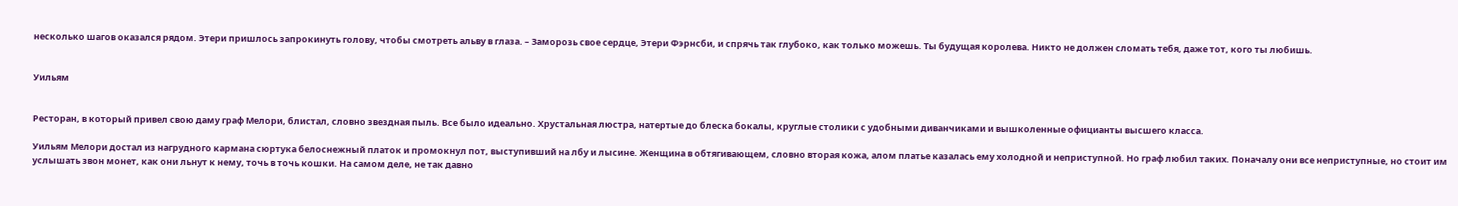несколько шагов оказался рядом. Этери пришлось запрокинуть голову, чтобы смотреть альву в глаза. – Заморозь свое сердце, Этери Фэрнсби, и спрячь так глубоко, как только можешь. Ты будущая королева. Никто не должен сломать тебя, даже тот, кого ты любишь.


Уильям


Ресторан, в который привел свою даму граф Мелори, блистал, словно звездная пыль. Все было идеально. Хрустальная люстра, натертые до блеска бокалы, круглые столики с удобными диванчиками и вышколенные официанты высшего класса.

Уильям Мелори достал из нагрудного кармана сюртука белоснежный платок и промокнул пот, выступивший на лбу и лысине. Женщина в обтягивающем, словно вторая кожа, алом платье казалась ему холодной и неприступной. Но граф любил таких. Поначалу они все неприступные, но стоит им услышать звон монет, как они льнут к нему, точь в точь кошки. На самом деле, не так давно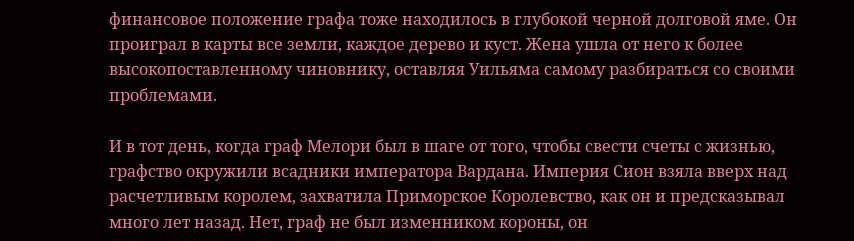финансовое положение графа тоже находилось в глубокой черной долговой яме. Он проиграл в карты все земли, каждое дерево и куст. Жена ушла от него к более высокопоставленному чиновнику, оставляя Уильяма самому разбираться со своими проблемами.

И в тот день, когда граф Мелори был в шаге от того, чтобы свести счеты с жизнью, графство окружили всадники императора Вардана. Империя Сион взяла вверх над расчетливым королем, захватила Приморское Королевство, как он и предсказывал много лет назад. Нет, граф не был изменником короны, он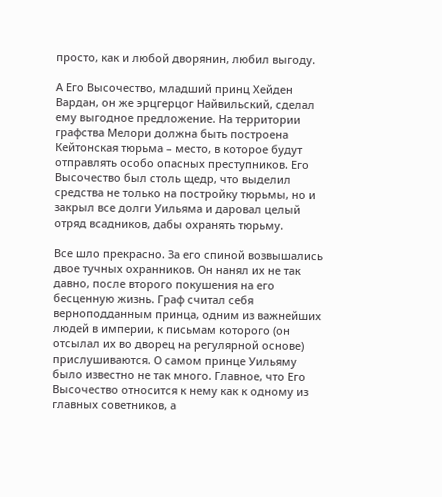просто, как и любой дворянин, любил выгоду.

А Его Высочество, младший принц Хейден Вардан, он же эрцгерцог Найвильский, сделал ему выгодное предложение. На территории графства Мелори должна быть построена Кейтонская тюрьма – место, в которое будут отправлять особо опасных преступников. Его Высочество был столь щедр, что выделил средства не только на постройку тюрьмы, но и закрыл все долги Уильяма и даровал целый отряд всадников, дабы охранять тюрьму.

Все шло прекрасно. За его спиной возвышались двое тучных охранников. Он нанял их не так давно, после второго покушения на его бесценную жизнь. Граф считал себя верноподданным принца, одним из важнейших людей в империи, к письмам которого (он отсылал их во дворец на регулярной основе) прислушиваются. О самом принце Уильяму было известно не так много. Главное, что Его Высочество относится к нему как к одному из главных советников, а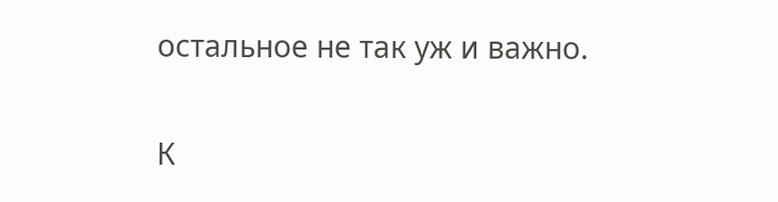остальное не так уж и важно.

К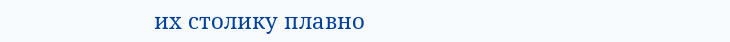их столику плавно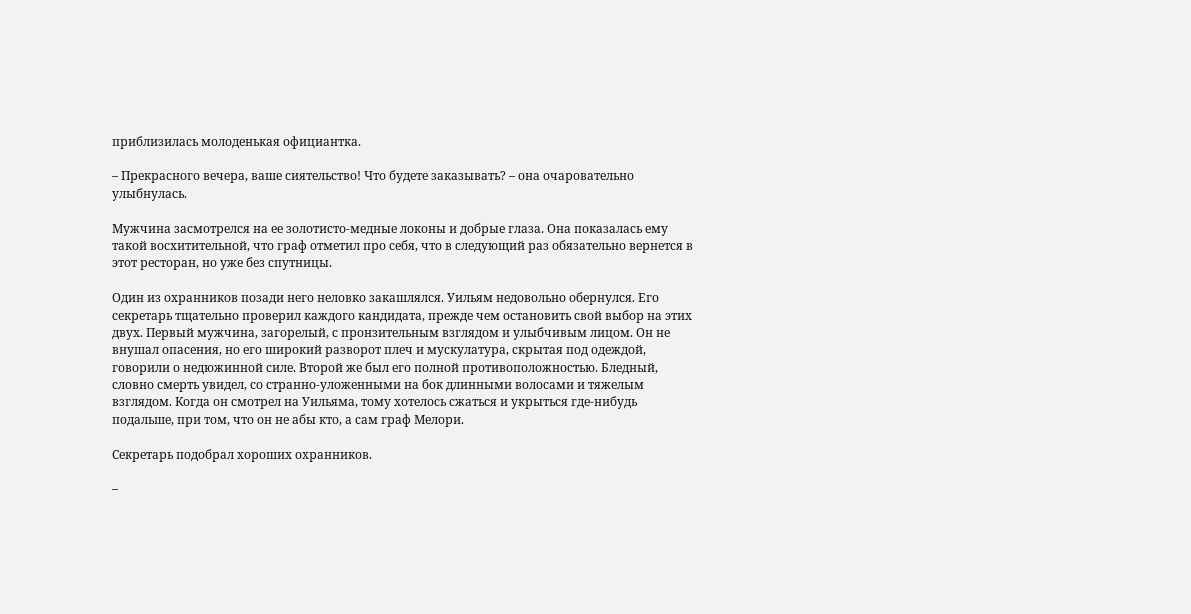приблизилась молоденькая официантка.

– Прекрасного вечера, ваше сиятельство! Что будете заказывать? – она очаровательно улыбнулась.

Мужчина засмотрелся на ее золотисто-медные локоны и добрые глаза. Она показалась ему такой восхитительной, что граф отметил про себя, что в следующий раз обязательно вернется в этот ресторан, но уже без спутницы.

Один из охранников позади него неловко закашлялся. Уильям недовольно обернулся. Его секретарь тщательно проверил каждого кандидата, прежде чем остановить свой выбор на этих двух. Первый мужчина, загорелый, с пронзительным взглядом и улыбчивым лицом. Он не внушал опасения, но его широкий разворот плеч и мускулатура, скрытая под одеждой, говорили о недюжинной силе. Второй же был его полной противоположностью. Бледный, словно смерть увидел, со странно-уложенными на бок длинными волосами и тяжелым взглядом. Когда он смотрел на Уильяма, тому хотелось сжаться и укрыться где-нибудь подальше, при том, что он не абы кто, а сам граф Мелори.

Секретарь подобрал хороших охранников.

–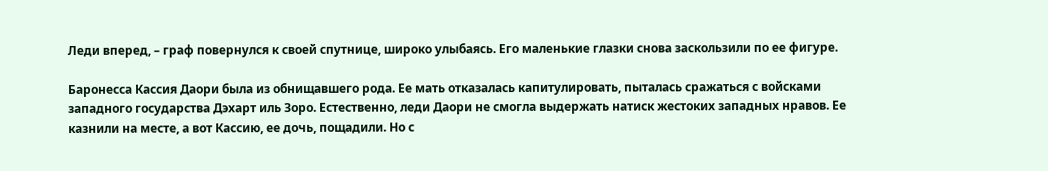Леди вперед, – граф повернулся к своей спутнице, широко улыбаясь. Его маленькие глазки снова заскользили по ее фигуре.

Баронесса Кассия Даори была из обнищавшего рода. Ее мать отказалась капитулировать, пыталась сражаться с войсками западного государства Дэхарт иль Зоро. Естественно, леди Даори не смогла выдержать натиск жестоких западных нравов. Ее казнили на месте, а вот Кассию, ее дочь, пощадили. Но с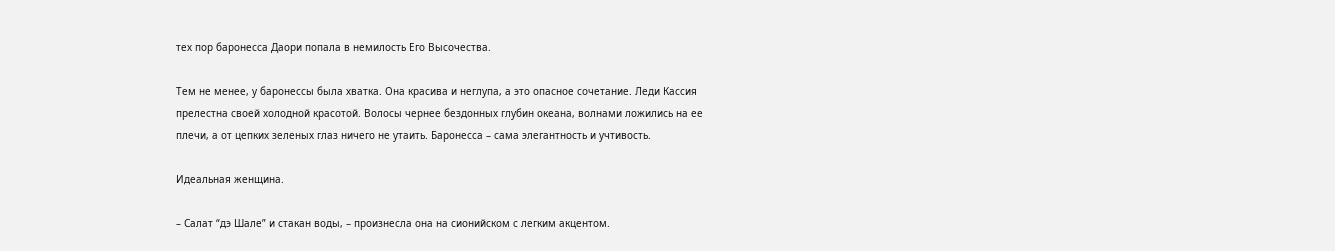тех пор баронесса Даори попала в немилость Его Высочества.

Тем не менее, у баронессы была хватка. Она красива и неглупа, а это опасное сочетание. Леди Кассия прелестна своей холодной красотой. Волосы чернее бездонных глубин океана, волнами ложились на ее плечи, а от цепких зеленых глаз ничего не утаить. Баронесса – сама элегантность и учтивость.

Идеальная женщина.

– Салат “дэ Шале” и стакан воды, – произнесла она на сионийском с легким акцентом.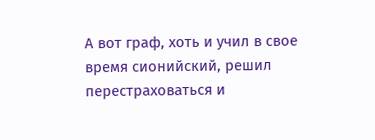А вот граф, хоть и учил в свое время сионийский, решил перестраховаться и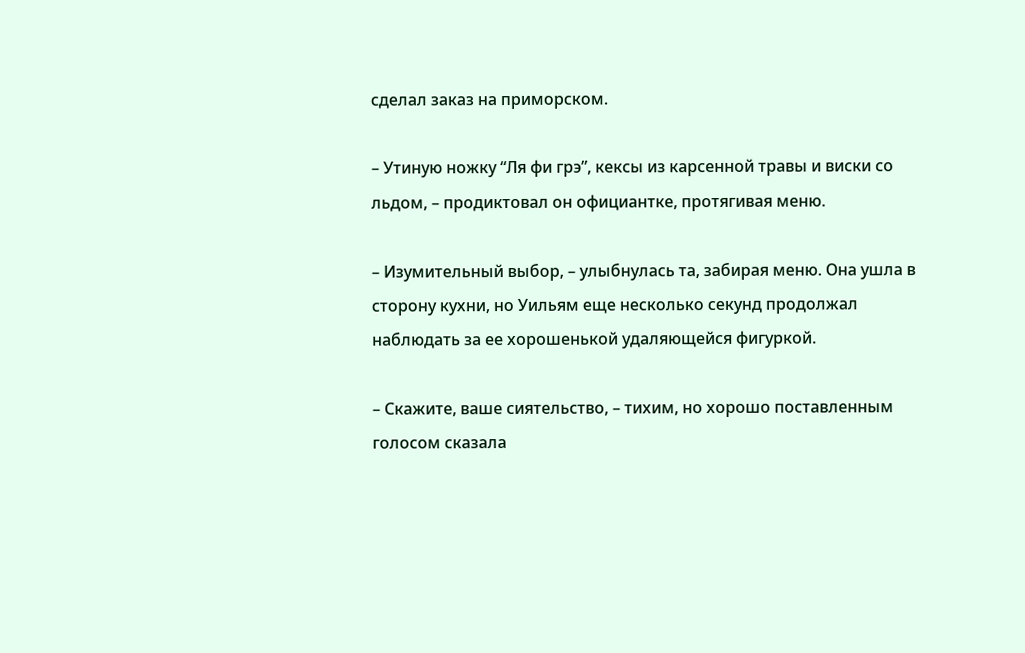сделал заказ на приморском.

– Утиную ножку “Ля фи грэ”, кексы из карсенной травы и виски со льдом, – продиктовал он официантке, протягивая меню.

– Изумительный выбор, – улыбнулась та, забирая меню. Она ушла в сторону кухни, но Уильям еще несколько секунд продолжал наблюдать за ее хорошенькой удаляющейся фигуркой.

– Скажите, ваше сиятельство, – тихим, но хорошо поставленным голосом сказала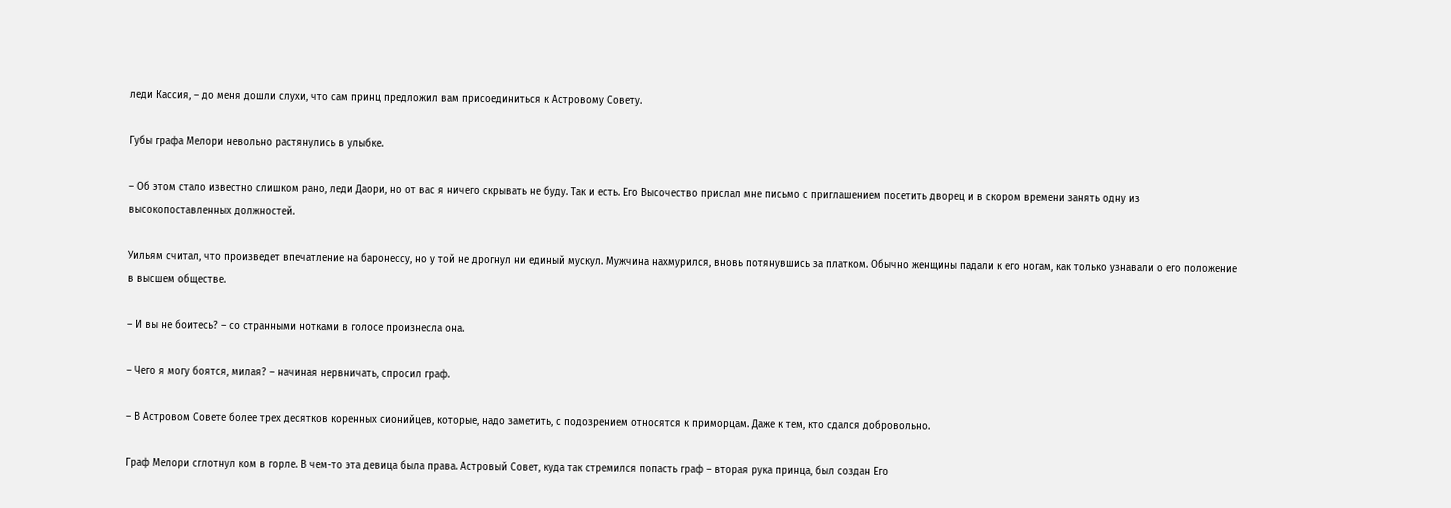леди Кассия, – до меня дошли слухи, что сам принц предложил вам присоединиться к Астровому Совету.

Губы графа Мелори невольно растянулись в улыбке.

– Об этом стало известно слишком рано, леди Даори, но от вас я ничего скрывать не буду. Так и есть. Его Высочество прислал мне письмо с приглашением посетить дворец и в скором времени занять одну из высокопоставленных должностей.

Уильям считал, что произведет впечатление на баронессу, но у той не дрогнул ни единый мускул. Мужчина нахмурился, вновь потянувшись за платком. Обычно женщины падали к его ногам, как только узнавали о его положение в высшем обществе.

– И вы не боитесь? – со странными нотками в голосе произнесла она.

– Чего я могу боятся, милая? – начиная нервничать, спросил граф.

– В Астровом Совете более трех десятков коренных сионийцев, которые, надо заметить, с подозрением относятся к приморцам. Даже к тем, кто сдался добровольно.

Граф Мелори сглотнул ком в горле. В чем-то эта девица была права. Астровый Совет, куда так стремился попасть граф – вторая рука принца, был создан Его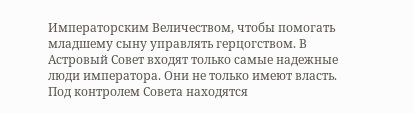Императорским Величеством, чтобы помогать младшему сыну управлять герцогством. В Астровый Совет входят только самые надежные люди императора. Они не только имеют власть. Под контролем Совета находятся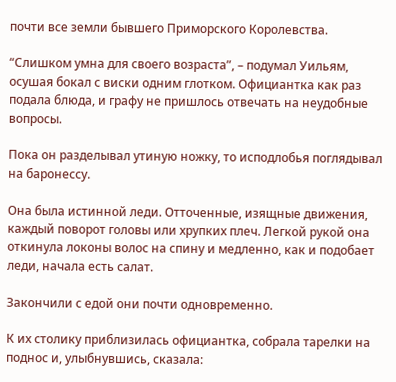почти все земли бывшего Приморского Королевства.

“Слишком умна для своего возраста”, – подумал Уильям, осушая бокал с виски одним глотком. Официантка как раз подала блюда, и графу не пришлось отвечать на неудобные вопросы.

Пока он разделывал утиную ножку, то исподлобья поглядывал на баронессу.

Она была истинной леди. Отточенные, изящные движения, каждый поворот головы или хрупких плеч. Легкой рукой она откинула локоны волос на спину и медленно, как и подобает леди, начала есть салат.

Закончили с едой они почти одновременно.

К их столику приблизилась официантка, собрала тарелки на поднос и, улыбнувшись, сказала: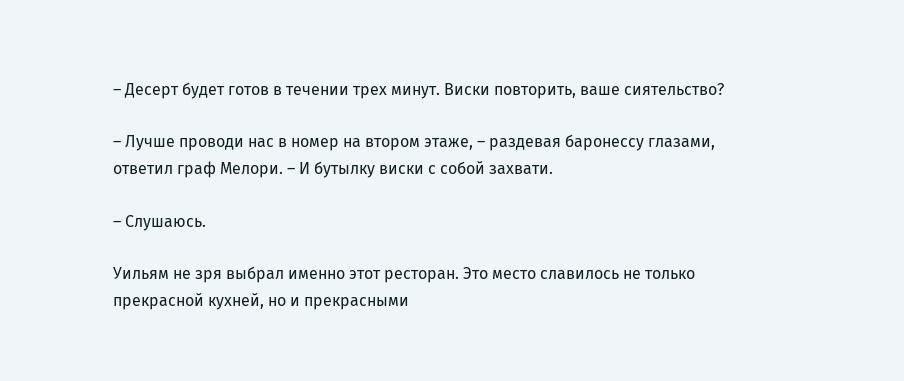– Десерт будет готов в течении трех минут. Виски повторить, ваше сиятельство?

– Лучше проводи нас в номер на втором этаже, – раздевая баронессу глазами, ответил граф Мелори. – И бутылку виски с собой захвати.

– Слушаюсь.

Уильям не зря выбрал именно этот ресторан. Это место славилось не только прекрасной кухней, но и прекрасными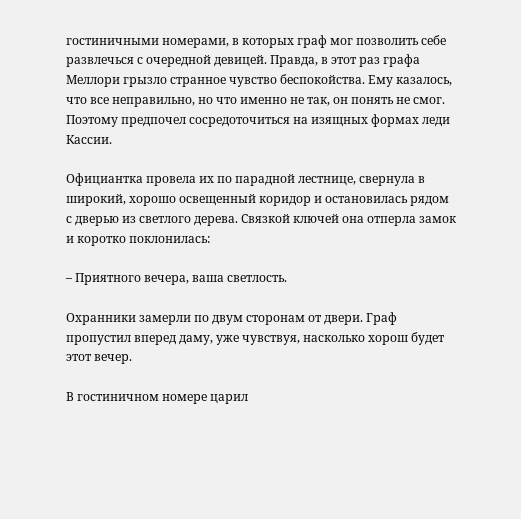гостиничными номерами, в которых граф мог позволить себе развлечься с очередной девицей. Правда, в этот раз графа Меллори грызло странное чувство беспокойства. Ему казалось, что все неправильно, но что именно не так, он понять не смог. Поэтому предпочел сосредоточиться на изящных формах леди Кассии.

Официантка провела их по парадной лестнице, свернула в широкий, хорошо освещенный коридор и остановилась рядом с дверью из светлого дерева. Связкой ключей она отперла замок и коротко поклонилась:

– Приятного вечера, ваша светлость.

Охранники замерли по двум сторонам от двери. Граф пропустил вперед даму, уже чувствуя, насколько хорош будет этот вечер.

В гостиничном номере царил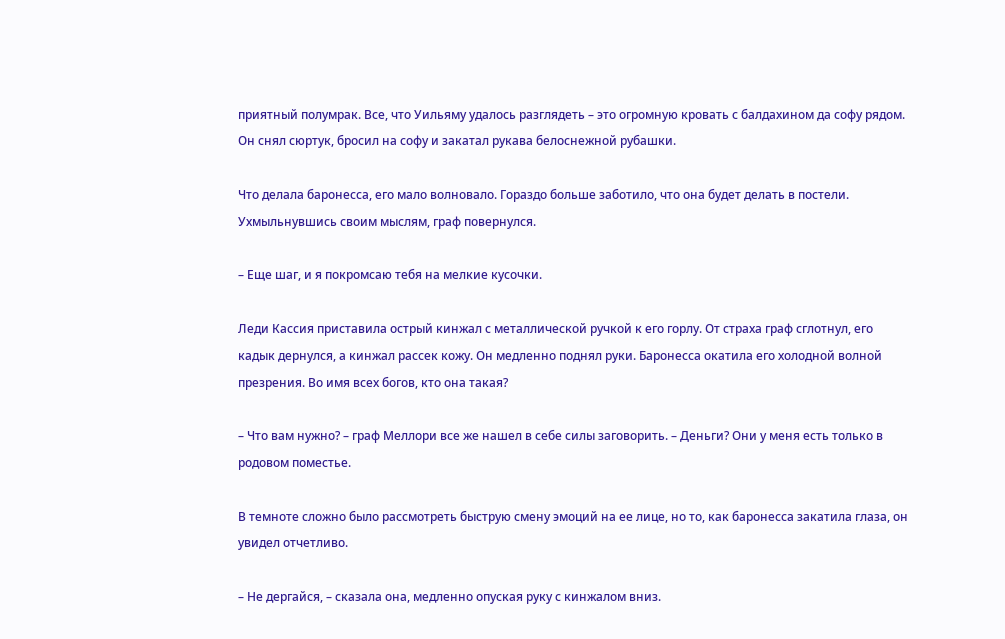приятный полумрак. Все, что Уильяму удалось разглядеть – это огромную кровать с балдахином да софу рядом. Он снял сюртук, бросил на софу и закатал рукава белоснежной рубашки.

Что делала баронесса, его мало волновало. Гораздо больше заботило, что она будет делать в постели. Ухмыльнувшись своим мыслям, граф повернулся.

– Еще шаг, и я покромсаю тебя на мелкие кусочки.

Леди Кассия приставила острый кинжал с металлической ручкой к его горлу. От страха граф сглотнул, его кадык дернулся, а кинжал рассек кожу. Он медленно поднял руки. Баронесса окатила его холодной волной презрения. Во имя всех богов, кто она такая?

– Что вам нужно? – граф Меллори все же нашел в себе силы заговорить. – Деньги? Они у меня есть только в родовом поместье.

В темноте сложно было рассмотреть быструю смену эмоций на ее лице, но то, как баронесса закатила глаза, он увидел отчетливо.

– Не дергайся, – сказала она, медленно опуская руку с кинжалом вниз.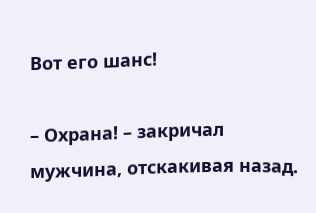Вот его шанс!

– Охрана! – закричал мужчина, отскакивая назад.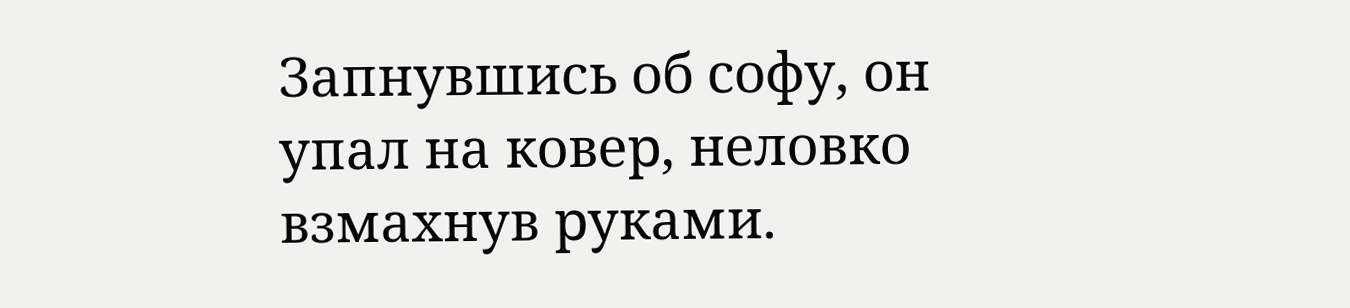Запнувшись об софу, он упал на ковер, неловко взмахнув руками.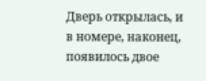Дверь открылась, и в номере, наконец, появилось двое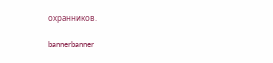охранников.

bannerbanner